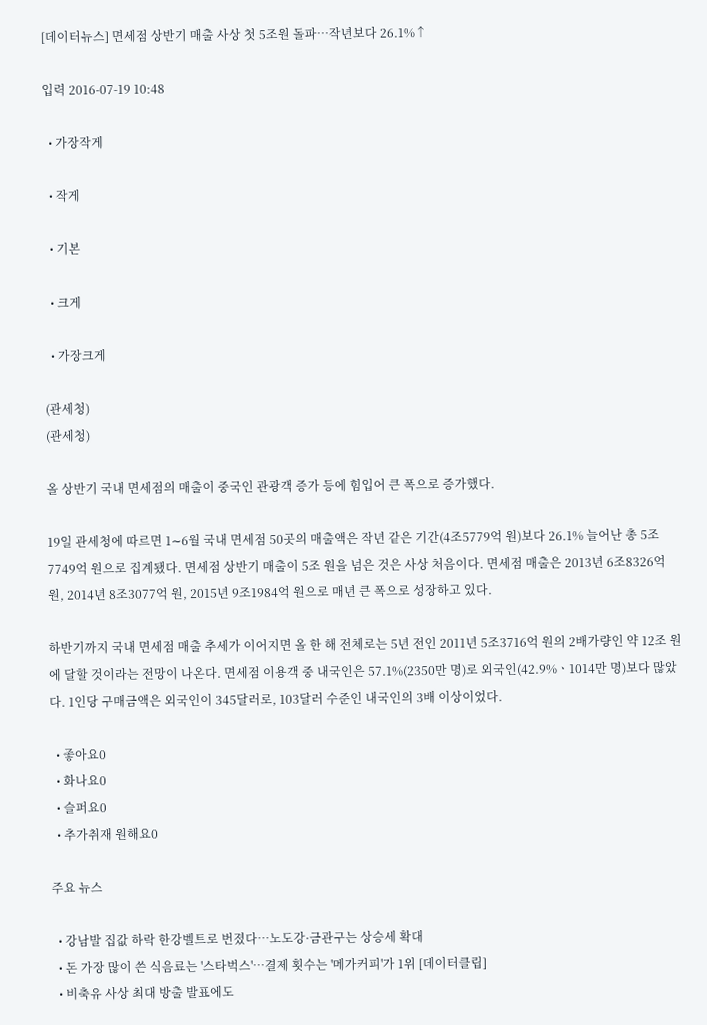[데이터뉴스] 면세점 상반기 매출 사상 첫 5조원 돌파…작년보다 26.1%↑

입력 2016-07-19 10:48

  • 가장작게

  • 작게

  • 기본

  • 크게

  • 가장크게

(관세청)
(관세청)

올 상반기 국내 면세점의 매출이 중국인 관광객 증가 등에 힘입어 큰 폭으로 증가했다.

19일 관세청에 따르면 1∼6월 국내 면세점 50곳의 매출액은 작년 같은 기간(4조5779억 원)보다 26.1% 늘어난 총 5조7749억 원으로 집계됐다. 면세점 상반기 매출이 5조 원을 넘은 것은 사상 처음이다. 면세점 매출은 2013년 6조8326억 원, 2014년 8조3077억 원, 2015년 9조1984억 원으로 매년 큰 폭으로 성장하고 있다.

하반기까지 국내 면세점 매출 추세가 이어지면 올 한 해 전체로는 5년 전인 2011년 5조3716억 원의 2배가량인 약 12조 원에 달할 것이라는 전망이 나온다. 면세점 이용객 중 내국인은 57.1%(2350만 명)로 외국인(42.9%ㆍ1014만 명)보다 많았다. 1인당 구매금액은 외국인이 345달러로, 103달러 수준인 내국인의 3배 이상이었다.

  • 좋아요0
  • 화나요0
  • 슬퍼요0
  • 추가취재 원해요0

주요 뉴스

  • 강남발 집값 하락 한강벨트로 번졌다⋯노도강·금관구는 상승세 확대
  • 돈 가장 많이 쓴 식음료는 '스타벅스'…결제 횟수는 '메가커피'가 1위 [데이터클립]
  • 비축유 사상 최대 방출 발표에도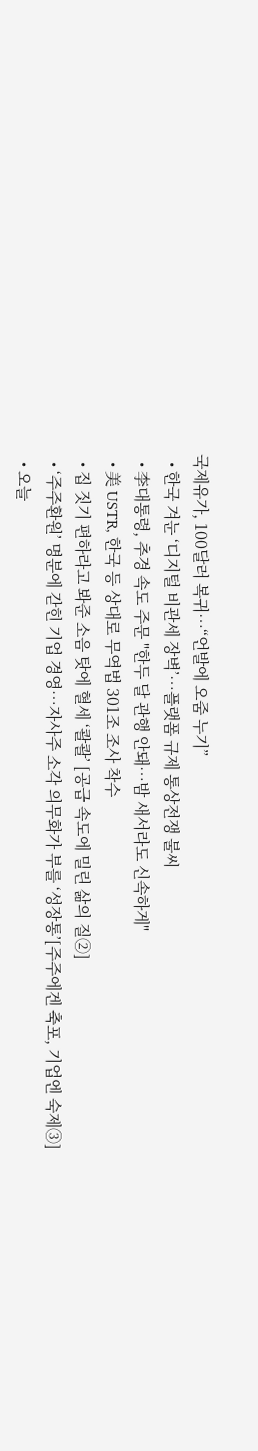국제유가, 100달러 복귀⋯“언발에 오줌 누기”
  • 한국 겨눈 ‘디지털 비관세 장벽’…플랫폼 규제 통상전쟁 불씨
  • 李대통령, 추경 속도 주문 "한두 달 관행 안돼…밤 새서라도 신속하게"
  • 美 USTR, 한국 등 상대로 무역법 301조 조사 착수
  • 집 짓기 편하라고 봐준 소음 탓에 혈세 ‘콸콸’ [공급 속도에 밀린 삶의 질②]
  • ‘주주환원’ 명분에 갇힌 기업 경영…자사주 소각 의무화가 부를 ‘성장통’[주주에겐 축포, 기업엔 숙제③]
  • 오늘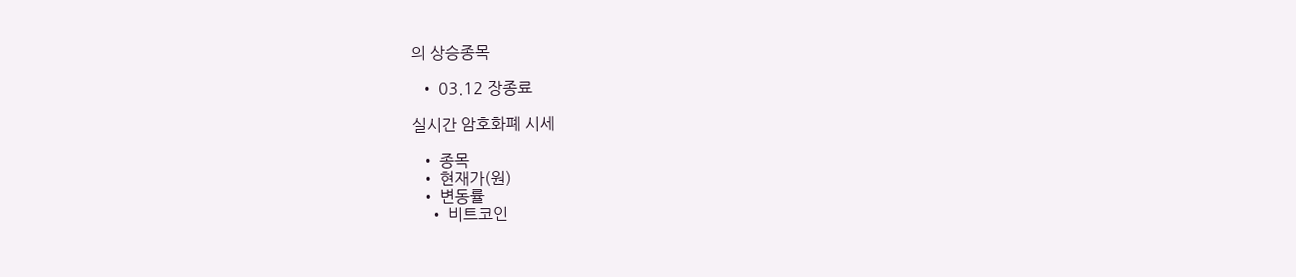의 상승종목

  • 03.12 장종료

실시간 암호화폐 시세

  • 종목
  • 현재가(원)
  • 변동률
    • 비트코인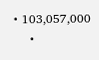• 103,057,000
    •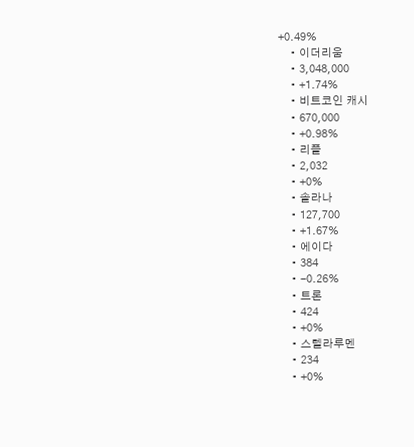+0.49%
    • 이더리움
    • 3,048,000
    • +1.74%
    • 비트코인 캐시
    • 670,000
    • +0.98%
    • 리플
    • 2,032
    • +0%
    • 솔라나
    • 127,700
    • +1.67%
    • 에이다
    • 384
    • -0.26%
    • 트론
    • 424
    • +0%
    • 스텔라루멘
    • 234
    • +0%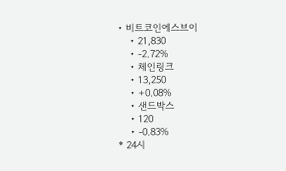• 비트코인에스브이
    • 21,830
    • -2.72%
    • 체인링크
    • 13,250
    • +0.08%
    • 샌드박스
    • 120
    • -0.83%
* 24시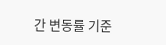간 변동률 기준